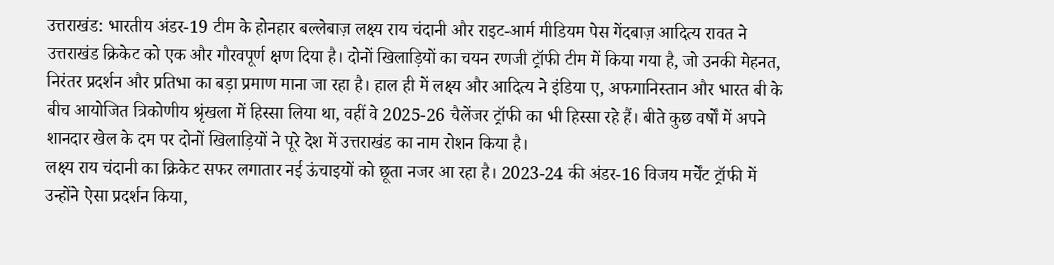उत्तराखंड: भारतीय अंडर-19 टीम के होनहार बल्लेबाज़ लक्ष्य राय चंदानी और राइट-आर्म मीडियम पेस गेंदबाज़ आदित्य रावत ने उत्तराखंड क्रिकेट को एक और गौरवपूर्ण क्षण दिया है। दोनों खिलाड़ियों का चयन रणजी ट्रॉफी टीम में किया गया है, जो उनकी मेहनत, निरंतर प्रदर्शन और प्रतिभा का बड़ा प्रमाण माना जा रहा है। हाल ही में लक्ष्य और आदित्य ने इंडिया ए, अफगानिस्तान और भारत बी के बीच आयोजित त्रिकोणीय श्रृंखला में हिस्सा लिया था, वहीं वे 2025-26 चैलेंजर ट्रॉफी का भी हिस्सा रहे हैं। बीते कुछ वर्षों में अपने शानदार खेल के दम पर दोनों खिलाड़ियों ने पूरे देश में उत्तराखंड का नाम रोशन किया है।
लक्ष्य राय चंदानी का क्रिकेट सफर लगातार नई ऊंचाइयों को छूता नजर आ रहा है। 2023-24 की अंडर-16 विजय मर्चेंट ट्रॉफी में उन्होंने ऐसा प्रदर्शन किया,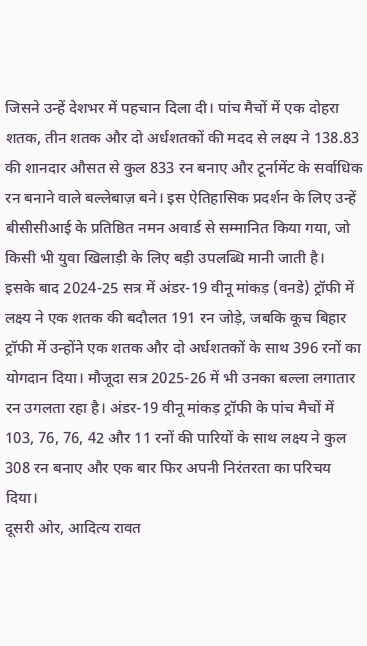जिसने उन्हें देशभर में पहचान दिला दी। पांच मैचों में एक दोहरा शतक, तीन शतक और दो अर्धशतकों की मदद से लक्ष्य ने 138.83 की शानदार औसत से कुल 833 रन बनाए और टूर्नामेंट के सर्वाधिक रन बनाने वाले बल्लेबाज़ बने। इस ऐतिहासिक प्रदर्शन के लिए उन्हें बीसीसीआई के प्रतिष्ठित नमन अवार्ड से सम्मानित किया गया, जो किसी भी युवा खिलाड़ी के लिए बड़ी उपलब्धि मानी जाती है।
इसके बाद 2024-25 सत्र में अंडर-19 वीनू मांकड़ (वनडे) ट्रॉफी में लक्ष्य ने एक शतक की बदौलत 191 रन जोड़े, जबकि कूच बिहार ट्रॉफी में उन्होंने एक शतक और दो अर्धशतकों के साथ 396 रनों का योगदान दिया। मौजूदा सत्र 2025-26 में भी उनका बल्ला लगातार रन उगलता रहा है। अंडर-19 वीनू मांकड़ ट्रॉफी के पांच मैचों में 103, 76, 76, 42 और 11 रनों की पारियों के साथ लक्ष्य ने कुल 308 रन बनाए और एक बार फिर अपनी निरंतरता का परिचय दिया।
दूसरी ओर, आदित्य रावत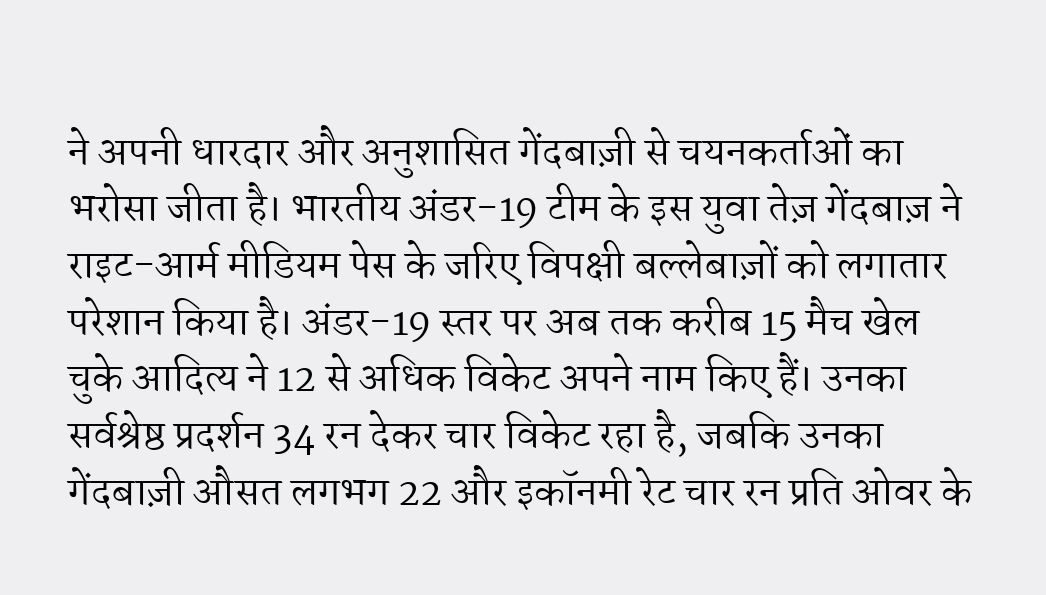ने अपनी धारदार और अनुशासित गेंदबाज़ी से चयनकर्ताओं का भरोसा जीता है। भारतीय अंडर-19 टीम के इस युवा तेज़ गेंदबाज़ ने राइट-आर्म मीडियम पेस के जरिए विपक्षी बल्लेबाज़ों को लगातार परेशान किया है। अंडर-19 स्तर पर अब तक करीब 15 मैच खेल चुके आदित्य ने 12 से अधिक विकेट अपने नाम किए हैं। उनका सर्वश्रेष्ठ प्रदर्शन 34 रन देकर चार विकेट रहा है, जबकि उनका गेंदबाज़ी औसत लगभग 22 और इकॉनमी रेट चार रन प्रति ओवर के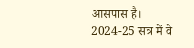आसपास है। 2024-25 सत्र में वे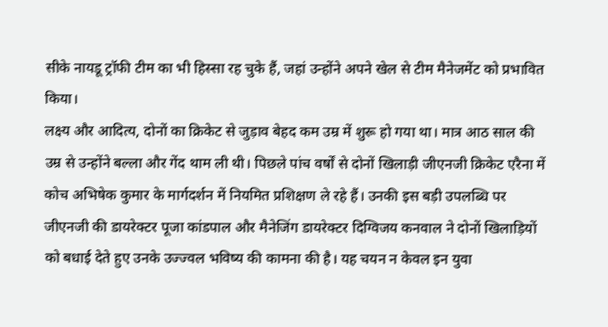सीके नायडू ट्रॉफी टीम का भी हिस्सा रह चुके हैं, जहां उन्होंने अपने खेल से टीम मैनेजमेंट को प्रभावित किया।
लक्ष्य और आदित्य, दोनों का क्रिकेट से जुड़ाव बेहद कम उम्र में शुरू हो गया था। मात्र आठ साल की उम्र से उन्होंने बल्ला और गेंद थाम ली थी। पिछले पांच वर्षों से दोनों खिलाड़ी जीएनजी क्रिकेट एरैना में कोच अभिषेक कुमार के मार्गदर्शन में नियमित प्रशिक्षण ले रहे हैं। उनकी इस बड़ी उपलब्धि पर जीएनजी की डायरेक्टर पूजा कांडपाल और मैनेजिंग डायरेक्टर दिग्विजय कनवाल ने दोनों खिलाड़ियों को बधाई देते हुए उनके उज्ज्वल भविष्य की कामना की है। यह चयन न केवल इन युवा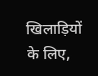खिलाड़ियों के लिए,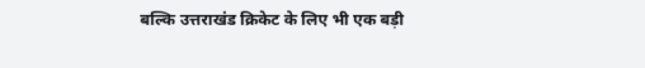बल्कि उत्तराखंड क्रिकेट के लिए भी एक बड़ी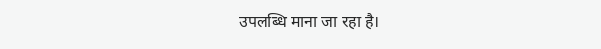उपलब्धि माना जा रहा है।